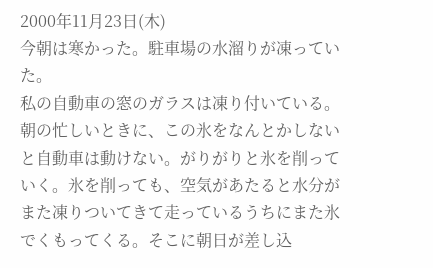2000年11月23日(木)
今朝は寒かった。駐車場の水溜りが凍っていた。
私の自動車の窓のガラスは凍り付いている。朝の忙しいときに、この氷をなんとかしないと自動車は動けない。がりがりと氷を削っていく。氷を削っても、空気があたると水分がまた凍りついてきて走っているうちにまた氷でくもってくる。そこに朝日が差し込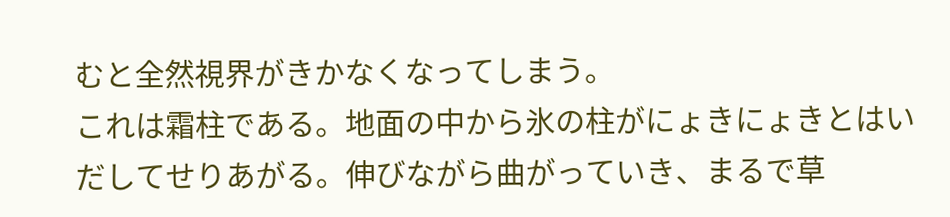むと全然視界がきかなくなってしまう。
これは霜柱である。地面の中から氷の柱がにょきにょきとはいだしてせりあがる。伸びながら曲がっていき、まるで草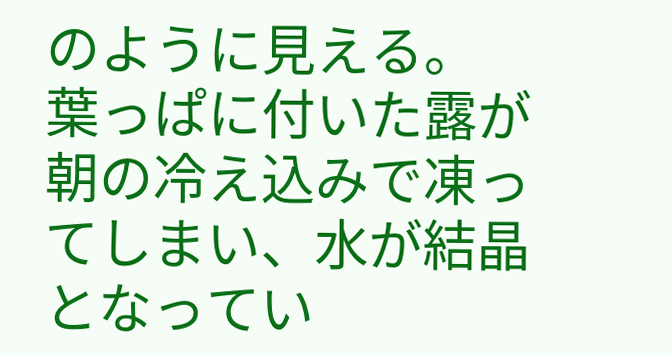のように見える。
葉っぱに付いた露が朝の冷え込みで凍ってしまい、水が結晶となってい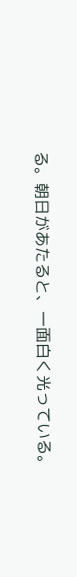る。朝日があたると、一面白く光っている。